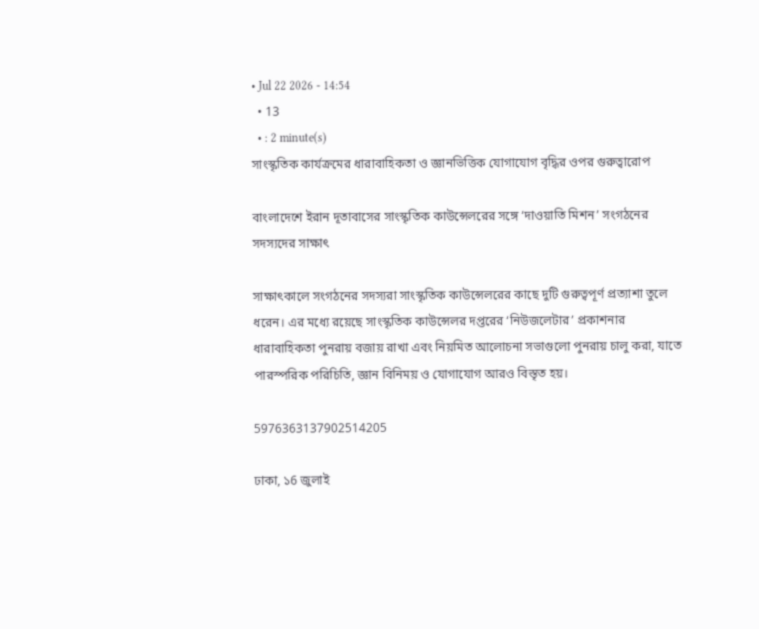• Jul 22 2026 - 14:54
  • 13
  • : 2 minute(s)
সাংস্কৃতিক কার্যক্রমের ধারাবাহিকতা ও জ্ঞানভিত্তিক যোগাযোগ বৃদ্ধির ওপর গুরুত্বারোপ

বাংলাদেশে ইরান দূতাবাসের সাংস্কৃতিক কাউন্সেলরের সঙ্গে ‘দাওয়াতি মিশন’ সংগঠনের সদস্যদের সাক্ষাৎ

সাক্ষাৎকালে সংগঠনের সদস্যরা সাংস্কৃতিক কাউন্সেলরের কাছে দুটি গুরুত্বপূর্ণ প্রত্যাশা তুলে ধরেন। এর মধ্যে রয়েছে সাংস্কৃতিক কাউন্সেলর দপ্তরের ‘নিউজলেটার’ প্রকাশনার ধারাবাহিকতা পুনরায় বজায় রাখা এবং নিয়মিত আলোচনা সভাগুলো পুনরায় চালু করা, যাতে পারস্পরিক পরিচিতি, জ্ঞান বিনিময় ও যোগাযোগ আরও বিস্তৃত হয়।

5976363137902514205

ঢাকা, ১6 জুলাই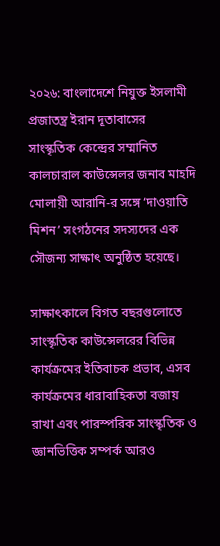২০২৬: বাংলাদেশে নিযুক্ত ইসলামী প্রজাতন্ত্র ইরান দূতাবাসের সাংস্কৃতিক কেন্দ্রের সম্মানিত কালচারাল কাউন্সেলর জনাব মাহদি মোলায়ী আরানি-র সঙ্গে ‘দাওয়াতি মিশন’ সংগঠনের সদস্যদের এক সৌজন্য সাক্ষাৎ অনুষ্ঠিত হয়েছে।

সাক্ষাৎকালে বিগত বছরগুলোতে সাংস্কৃতিক কাউন্সেলরের বিভিন্ন কার্যক্রমের ইতিবাচক প্রভাব, এসব কার্যক্রমের ধারাবাহিকতা বজায় রাখা এবং পারস্পরিক সাংস্কৃতিক ও জ্ঞানভিত্তিক সম্পর্ক আরও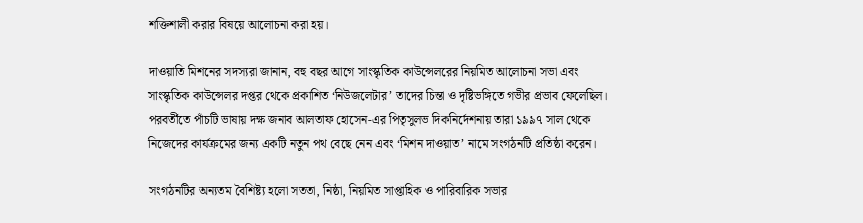শক্তিশালী করার বিষয়ে আলোচনা করা হয়।

দাওয়াতি মিশনের সদস্যরা জানান, বহু বছর আগে সাংস্কৃতিক কাউন্সেলরের নিয়মিত আলোচনা সভা এবং সাংস্কৃতিক কাউন্সেলর দপ্তর থেকে প্রকাশিত ‘নিউজলেটার’ তাদের চিন্তা ও দৃষ্টিভঙ্গিতে গভীর প্রভাব ফেলেছিল। পরবর্তীতে পাঁচটি ভাষায় দক্ষ জনাব আলতাফ হোসেন-এর পিতৃসুলভ দিকনির্দেশনায় তারা ১৯৯৭ সাল থেকে নিজেদের কার্যক্রমের জন্য একটি নতুন পথ বেছে নেন এবং ‘মিশন দাওয়াত’ নামে সংগঠনটি প্রতিষ্ঠা করেন।

সংগঠনটির অন্যতম বৈশিষ্ট্য হলো সততা, নিষ্ঠা, নিয়মিত সাপ্তাহিক ও পারিবারিক সভার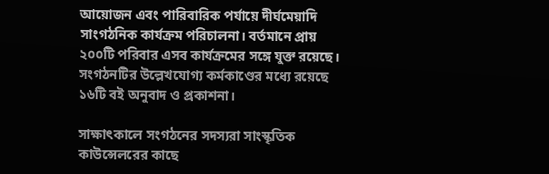আয়োজন এবং পারিবারিক পর্যায়ে দীর্ঘমেয়াদি সাংগঠনিক কার্যক্রম পরিচালনা। বর্তমানে প্রায় ২০০টি পরিবার এসব কার্যক্রমের সঙ্গে যুক্ত রয়েছে। সংগঠনটির উল্লেখযোগ্য কর্মকাণ্ডের মধ্যে রয়েছে ১৬টি বই অনুবাদ ও প্রকাশনা।

সাক্ষাৎকালে সংগঠনের সদস্যরা সাংস্কৃতিক কাউন্সেলরের কাছে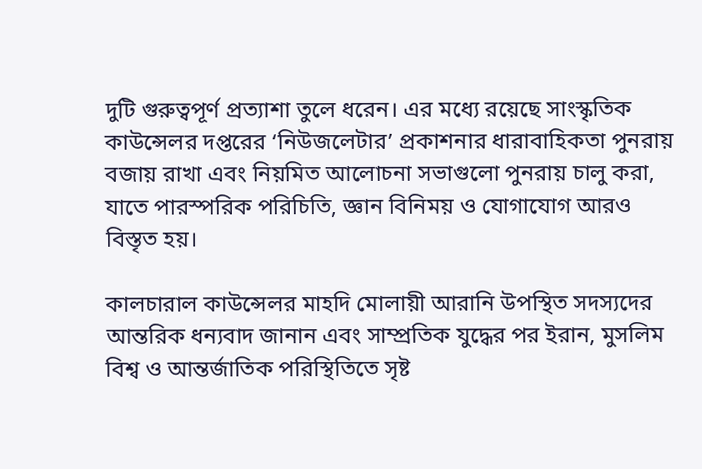দুটি গুরুত্বপূর্ণ প্রত্যাশা তুলে ধরেন। এর মধ্যে রয়েছে সাংস্কৃতিক কাউন্সেলর দপ্তরের ‘নিউজলেটার’ প্রকাশনার ধারাবাহিকতা পুনরায় বজায় রাখা এবং নিয়মিত আলোচনা সভাগুলো পুনরায় চালু করা, যাতে পারস্পরিক পরিচিতি, জ্ঞান বিনিময় ও যোগাযোগ আরও বিস্তৃত হয়।

কালচারাল কাউন্সেলর মাহদি মোলায়ী আরানি উপস্থিত সদস্যদের আন্তরিক ধন্যবাদ জানান এবং সাম্প্রতিক যুদ্ধের পর ইরান, মুসলিম বিশ্ব ও আন্তর্জাতিক পরিস্থিতিতে সৃষ্ট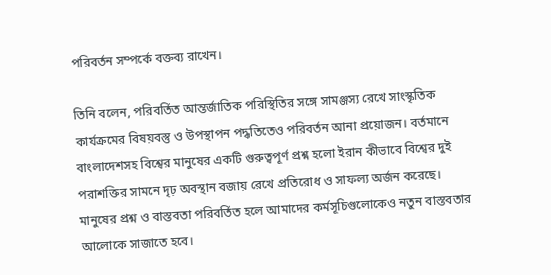পরিবর্তন সম্পর্কে বক্তব্য রাখেন।

তিনি বলেন, পরিবর্তিত আন্তর্জাতিক পরিস্থিতির সঙ্গে সামঞ্জস্য রেখে সাংস্কৃতিক কার্যক্রমের বিষয়বস্তু ও উপস্থাপন পদ্ধতিতেও পরিবর্তন আনা প্রয়োজন। বর্তমানে বাংলাদেশসহ বিশ্বের মানুষের একটি গুরুত্বপূর্ণ প্রশ্ন হলো ইরান কীভাবে বিশ্বের দুই পরাশক্তির সামনে দৃঢ় অবস্থান বজায় রেখে প্রতিরোধ ও সাফল্য অর্জন করেছে। মানুষের প্রশ্ন ও বাস্তবতা পরিবর্তিত হলে আমাদের কর্মসূচিগুলোকেও নতুন বাস্তবতার আলোকে সাজাতে হবে।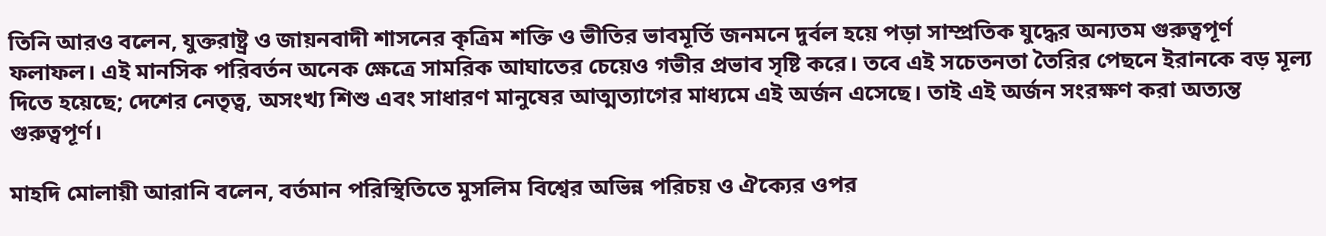তিনি আরও বলেন, যুক্তরাষ্ট্র ও জায়নবাদী শাসনের কৃত্রিম শক্তি ও ভীতির ভাবমূর্তি জনমনে দুর্বল হয়ে পড়া সাম্প্রতিক যুদ্ধের অন্যতম গুরুত্বপূর্ণ ফলাফল। এই মানসিক পরিবর্তন অনেক ক্ষেত্রে সামরিক আঘাতের চেয়েও গভীর প্রভাব সৃষ্টি করে। তবে এই সচেতনতা তৈরির পেছনে ইরানকে বড় মূল্য দিতে হয়েছে; দেশের নেতৃত্ব, অসংখ্য শিশু এবং সাধারণ মানুষের আত্মত্যাগের মাধ্যমে এই অর্জন এসেছে। তাই এই অর্জন সংরক্ষণ করা অত্যন্ত গুরুত্বপূর্ণ।

মাহদি মোলায়ী আরানি বলেন, বর্তমান পরিস্থিতিতে মুসলিম বিশ্বের অভিন্ন পরিচয় ও ঐক্যের ওপর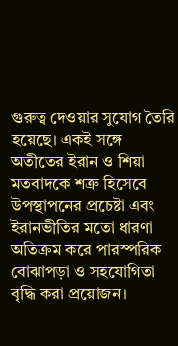গুরুত্ব দেওয়ার সুযোগ তৈরি হয়েছে। একই সঙ্গে অতীতের ইরান ও শিয়া মতবাদকে শত্রু হিসেবে উপস্থাপনের প্রচেষ্টা এবং ইরানভীতির মতো ধারণা অতিক্রম করে পারস্পরিক বোঝাপড়া ও সহযোগিতা বৃদ্ধি করা প্রয়োজন।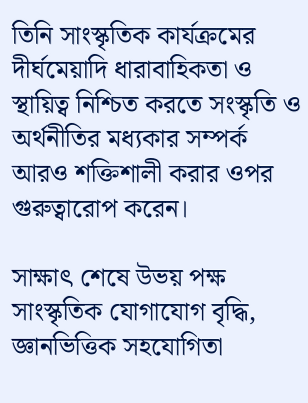তিনি সাংস্কৃতিক কার্যক্রমের দীর্ঘমেয়াদি ধারাবাহিকতা ও স্থায়িত্ব নিশ্চিত করতে সংস্কৃতি ও অর্থনীতির মধ্যকার সম্পর্ক আরও শক্তিশালী করার ওপর গুরুত্বারোপ করেন।

সাক্ষাৎ শেষে উভয় পক্ষ সাংস্কৃতিক যোগাযোগ বৃদ্ধি, জ্ঞানভিত্তিক সহযোগিতা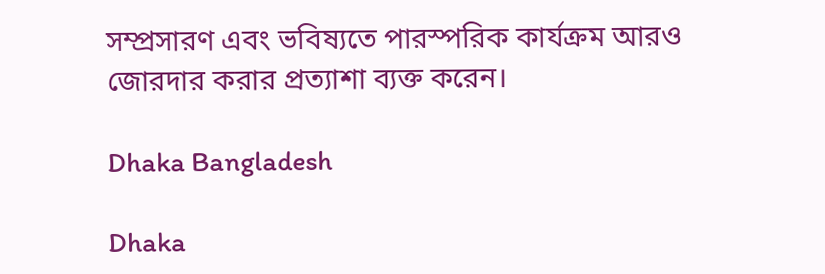সম্প্রসারণ এবং ভবিষ্যতে পারস্পরিক কার্যক্রম আরও জোরদার করার প্রত্যাশা ব্যক্ত করেন।

Dhaka Bangladesh

Dhaka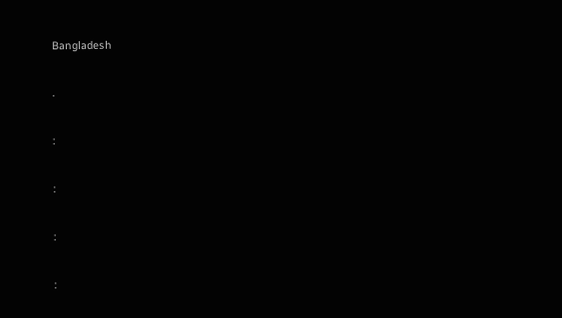Bangladesh

.

:

:

:

: